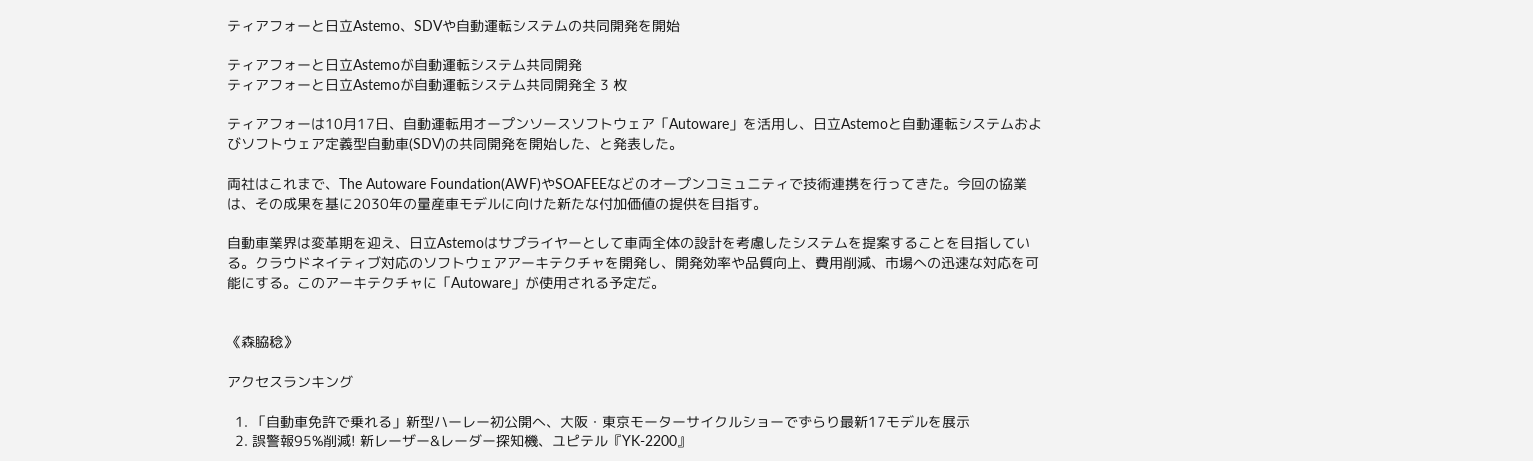ティアフォーと日立Astemo、SDVや自動運転システムの共同開発を開始

ティアフォーと日立Astemoが自動運転システム共同開発
ティアフォーと日立Astemoが自動運転システム共同開発全 3 枚

ティアフォーは10月17日、自動運転用オープンソースソフトウェア「Autoware」を活用し、日立Astemoと自動運転システムおよびソフトウェア定義型自動車(SDV)の共同開発を開始した、と発表した。

両社はこれまで、The Autoware Foundation(AWF)やSOAFEEなどのオープンコミュニティで技術連携を行ってきた。今回の協業は、その成果を基に2030年の量産車モデルに向けた新たな付加価値の提供を目指す。

自動車業界は変革期を迎え、日立Astemoはサプライヤーとして車両全体の設計を考慮したシステムを提案することを目指している。クラウドネイティブ対応のソフトウェアアーキテクチャを開発し、開発効率や品質向上、費用削減、市場への迅速な対応を可能にする。このアーキテクチャに「Autoware」が使用される予定だ。


《森脇稔》

アクセスランキング

  1. 「自動車免許で乗れる」新型ハーレー初公開へ、大阪・東京モーターサイクルショーでずらり最新17モデルを展示
  2. 誤警報95%削減! 新レーザー&レーダー探知機、ユピテル『YK-2200』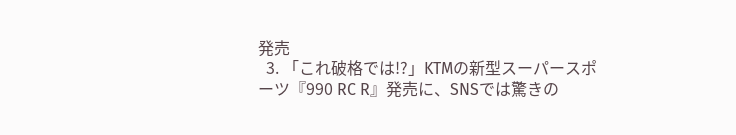発売
  3. 「これ破格では!?」KTMの新型スーパースポーツ『990 RC R』発売に、SNSでは驚きの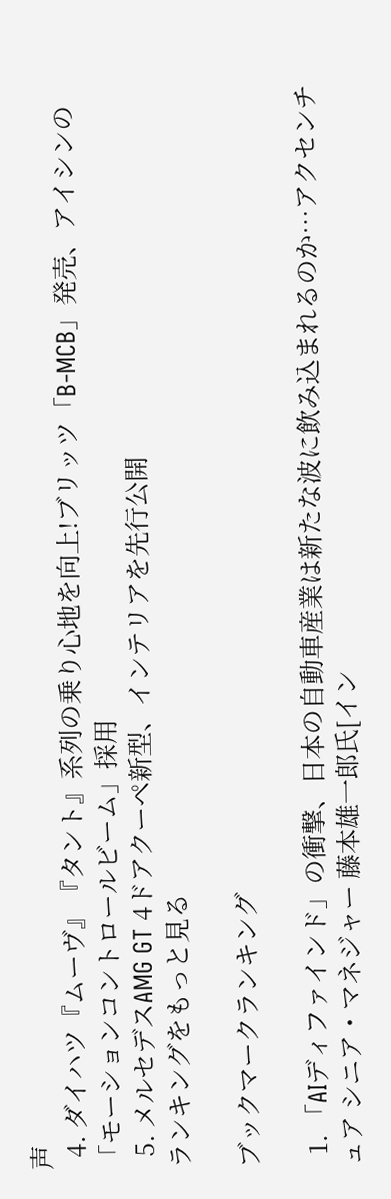声
  4. ダイハツ『ムーヴ』『タント』系列の乗り心地を向上!ブリッツ「B-MCB」発売、アイシンの「モーションコントロールビーム」採用
  5. メルセデスAMG GT 4ドアクーペ新型、インテリアを先行公開
ランキングをもっと見る

ブックマークランキング

  1. 「AIディファインド」の衝撃、日本の自動車産業は新たな波に飲み込まれるのか…アクセンチュア シニア・マネジャー 藤本雄一郎氏[イン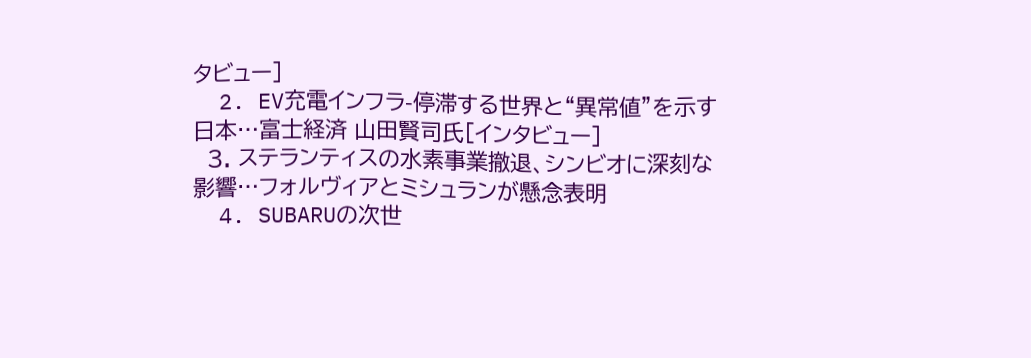タビュー]
  2. EV充電インフラ-停滞する世界と“異常値”を示す日本…富士経済 山田賢司氏[インタビュー]
  3. ステランティスの水素事業撤退、シンビオに深刻な影響…フォルヴィアとミシュランが懸念表明
  4. SUBARUの次世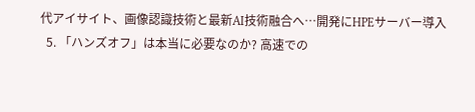代アイサイト、画像認識技術と最新AI技術融合へ…開発にHPEサーバー導入
  5. 「ハンズオフ」は本当に必要なのか? 高速での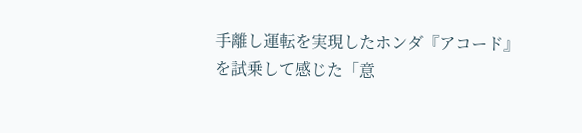手離し運転を実現したホンダ『アコード』を試乗して感じた「意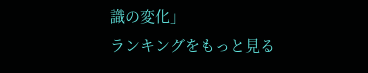識の変化」
ランキングをもっと見る